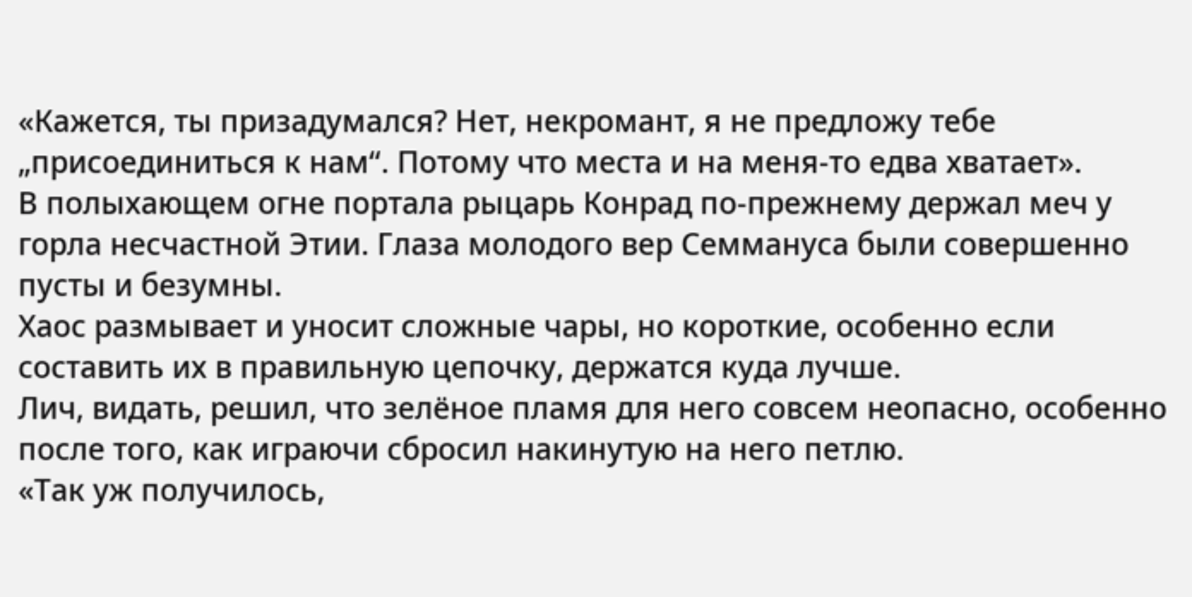«Кажется, ты призадумался? Нет, некромант, я не предложу тебе „присоединиться к нам“. Потому что места и на меня-то едва хватает».
В полыхающем огне портала рыцарь Конрад по-прежнему держал меч у горла несчастной Этии. Глаза молодого вер Семмануса были совершенно пусты и безумны.
Хаос размывает и уносит сложные чары, но короткие, особенно если составить их в правильную цепочку, держатся куда лучше.
Лич, видать, решил, что зелёное пламя для него совсем неопасно, особенно после того, как играючи сбросил накинутую на него петлю.
«Так уж получилось,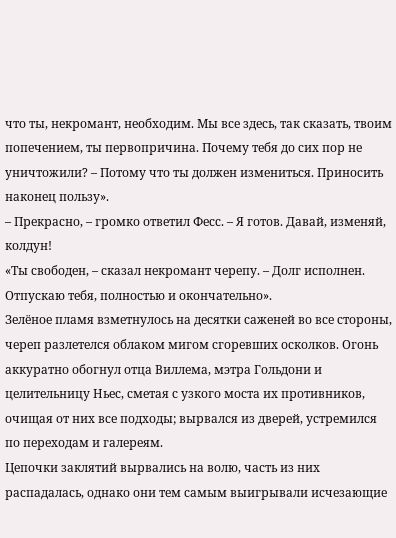что ты, некромант, необходим. Мы все здесь, так сказать, твоим попечением, ты первопричина. Почему тебя до сих пор не уничтожили? – Потому что ты должен измениться. Приносить наконец пользу».
– Прекрасно, – громко ответил Фесс. – Я готов. Давай, изменяй, колдун!
«Ты свободен, – сказал некромант черепу. – Долг исполнен. Отпускаю тебя, полностью и окончательно».
Зелёное пламя взметнулось на десятки саженей во все стороны, череп разлетелся облаком мигом сгоревших осколков. Огонь аккуратно обогнул отца Виллема, мэтра Гольдони и целительницу Ньес, сметая с узкого моста их противников, очищая от них все подходы; вырвался из дверей, устремился по переходам и галереям.
Цепочки заклятий вырвались на волю, часть из них распадалась, однако они тем самым выигрывали исчезающие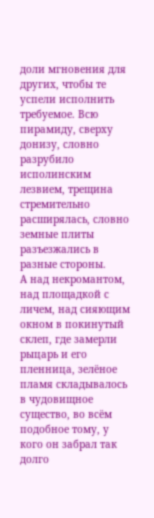доли мгновения для других, чтобы те успели исполнить требуемое. Всю пирамиду, сверху донизу, словно разрубило исполинским лезвием, трещина стремительно расширялась, словно земные плиты разъезжались в разные стороны.
А над некромантом, над площадкой с личем, над сияющим окном в покинутый склеп, где замерли рыцарь и его пленница, зелёное пламя складывалось в чудовищное существо, во всём подобное тому, у кого он забрал так долго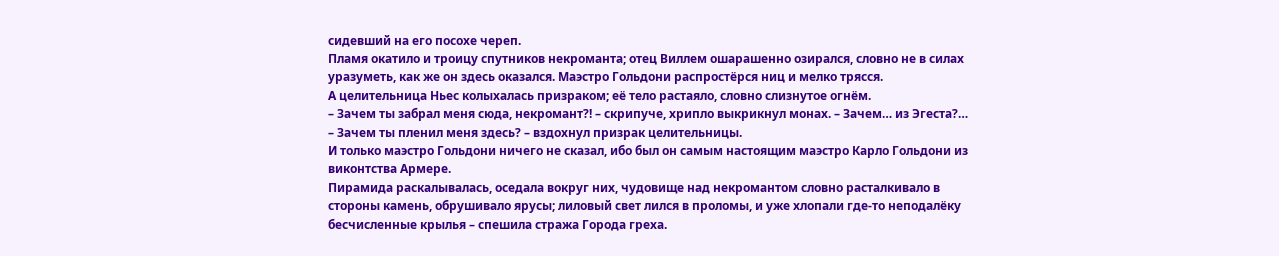сидевший на его посохе череп.
Пламя окатило и троицу спутников некроманта; отец Виллем ошарашенно озирался, словно не в силах уразуметь, как же он здесь оказался. Маэстро Гольдони распростёрся ниц и мелко трясся.
А целительница Ньес колыхалась призраком; её тело растаяло, словно слизнутое огнём.
– Зачем ты забрал меня сюда, некромант?! – скрипуче, хрипло выкрикнул монах. – Зачем… из Эгеста?…
– Зачем ты пленил меня здесь? – вздохнул призрак целительницы.
И только маэстро Гольдони ничего не сказал, ибо был он самым настоящим маэстро Карло Гольдони из виконтства Армере.
Пирамида раскалывалась, оседала вокруг них, чудовище над некромантом словно расталкивало в стороны камень, обрушивало ярусы; лиловый свет лился в проломы, и уже хлопали где-то неподалёку бесчисленные крылья – спешила стража Города греха.